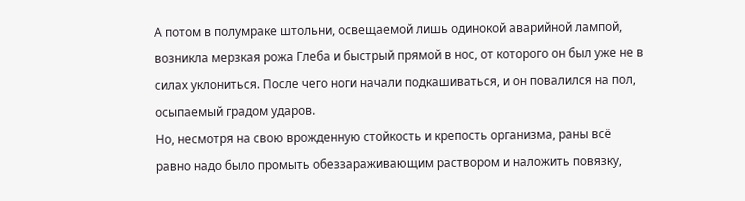А потом в полумраке штольни, освещаемой лишь одинокой аварийной лампой, возникла мерзкая рожа Глеба и быстрый прямой в нос, от которого он был уже не в силах уклониться. После чего ноги начали подкашиваться, и он повалился на пол, осыпаемый градом ударов.
Но, несмотря на свою врожденную стойкость и крепость организма, раны всё равно надо было промыть обеззараживающим раствором и наложить повязку,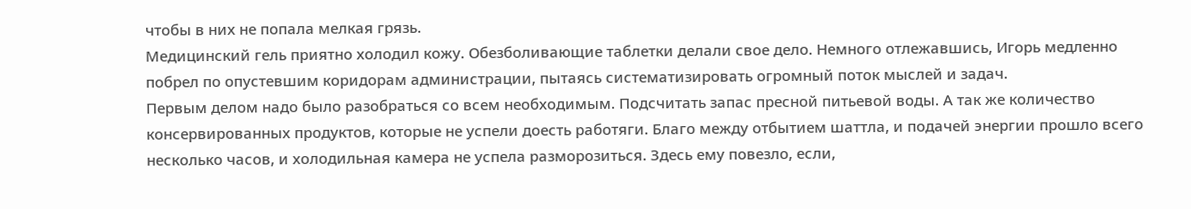чтобы в них не попала мелкая грязь.
Медицинский гель приятно холодил кожу. Обезболивающие таблетки делали свое дело. Немного отлежавшись, Игорь медленно побрел по опустевшим коридорам администрации, пытаясь систематизировать огромный поток мыслей и задач.
Первым делом надо было разобраться со всем необходимым. Подсчитать запас пресной питьевой воды. А так же количество консервированных продуктов, которые не успели доесть работяги. Благо между отбытием шаттла, и подачей энергии прошло всего несколько часов, и холодильная камера не успела разморозиться. Здесь ему повезло, если,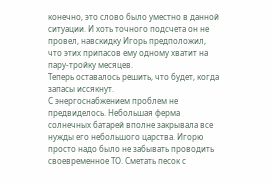конечно, это слово было уместно в данной ситуации. И хоть точного подсчета он не провел, навскидку Игорь предположил, что этих припасов ему одному хватит на пару-тройку месяцев.
Теперь оставалось решить, что будет, когда запасы иссякнут.
С энергоснабжением проблем не предвиделось. Небольшая ферма солнечных батарей вполне закрывала все нужды его небольшого царства. Игорю просто надо было не забывать проводить своевременное ТО. Сметать песок с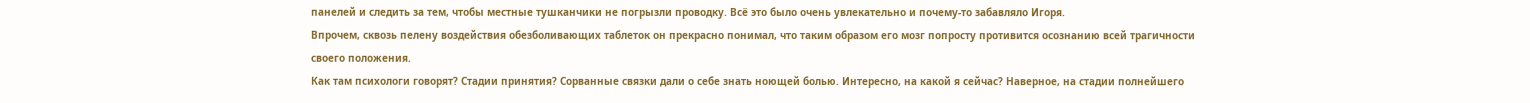панелей и следить за тем, чтобы местные тушканчики не погрызли проводку. Всё это было очень увлекательно и почему-то забавляло Игоря.
Впрочем, сквозь пелену воздействия обезболивающих таблеток он прекрасно понимал, что таким образом его мозг попросту противится осознанию всей трагичности своего положения.
Как там психологи говорят? Стадии принятия? Сорванные связки дали о себе знать ноющей болью. Интересно, на какой я сейчас? Наверное, на стадии полнейшего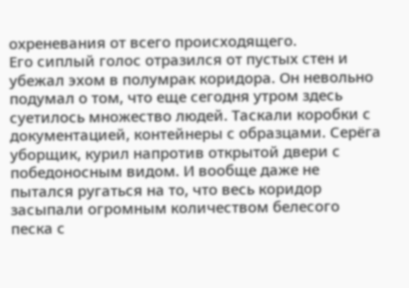охреневания от всего происходящего.
Его сиплый голос отразился от пустых стен и убежал эхом в полумрак коридора. Он невольно подумал о том, что еще сегодня утром здесь суетилось множество людей. Таскали коробки с документацией, контейнеры с образцами. Серёга уборщик, курил напротив открытой двери с победоносным видом. И вообще даже не пытался ругаться на то, что весь коридор засыпали огромным количеством белесого песка с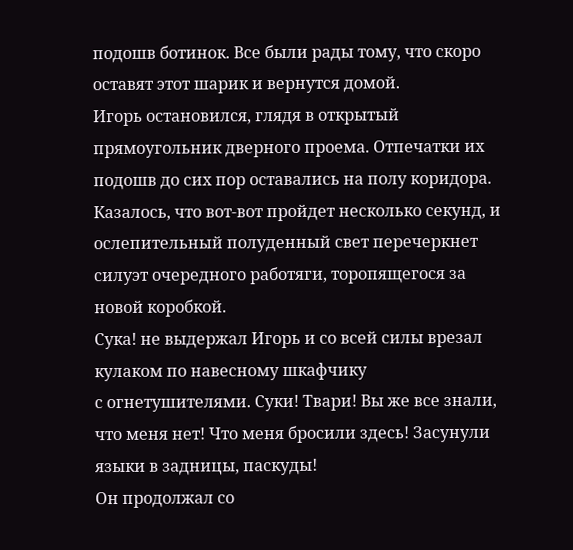подошв ботинок. Все были рады тому, что скоро оставят этот шарик и вернутся домой.
Игорь остановился, глядя в открытый прямоугольник дверного проема. Отпечатки их подошв до сих пор оставались на полу коридора. Казалось, что вот-вот пройдет несколько секунд, и ослепительный полуденный свет перечеркнет силуэт очередного работяги, торопящегося за новой коробкой.
Сука! не выдержал Игорь и со всей силы врезал кулаком по навесному шкафчику
с огнетушителями. Суки! Твари! Вы же все знали, что меня нет! Что меня бросили здесь! Засунули языки в задницы, паскуды!
Он продолжал со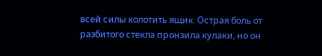всей силы колотить ящик. Острая боль от разбитого стекла пронзила кулаки, но он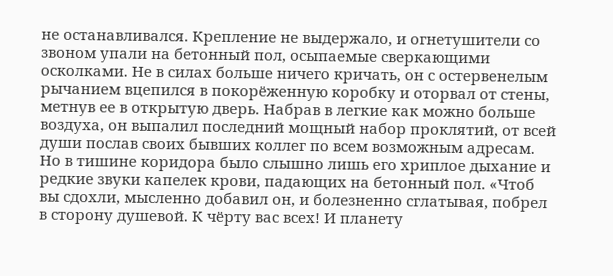не останавливался. Крепление не выдержало, и огнетушители со звоном упали на бетонный пол, осыпаемые сверкающими осколками. Не в силах больше ничего кричать, он с остервенелым рычанием вцепился в покорёженную коробку и оторвал от стены, метнув ее в открытую дверь. Набрав в легкие как можно больше воздуха, он выпалил последний мощный набор проклятий, от всей души послав своих бывших коллег по всем возможным адресам.
Но в тишине коридора было слышно лишь его хриплое дыхание и редкие звуки капелек крови, падающих на бетонный пол. «Чтоб вы сдохли, мысленно добавил он, и болезненно сглатывая, побрел в сторону душевой. К чёрту вас всех! И планету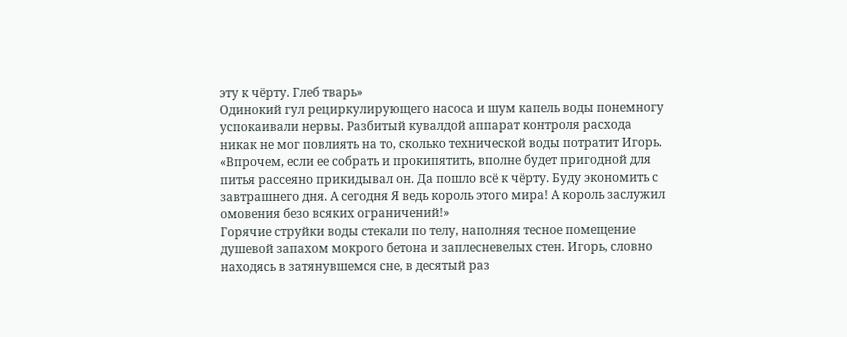эту к чёрту. Глеб тварь»
Одинокий гул рециркулирующего насоса и шум капель воды понемногу успокаивали нервы. Разбитый кувалдой аппарат контроля расхода никак не мог повлиять на то, сколько технической воды потратит Игорь. «Впрочем, если ее собрать и прокипятить, вполне будет пригодной для питья рассеяно прикидывал он. Да пошло всё к чёрту. Буду экономить с завтрашнего дня. А сегодня Я ведь король этого мира! А король заслужил омовения безо всяких ограничений!»
Горячие струйки воды стекали по телу, наполняя тесное помещение душевой запахом мокрого бетона и заплесневелых стен. Игорь, словно находясь в затянувшемся сне, в десятый раз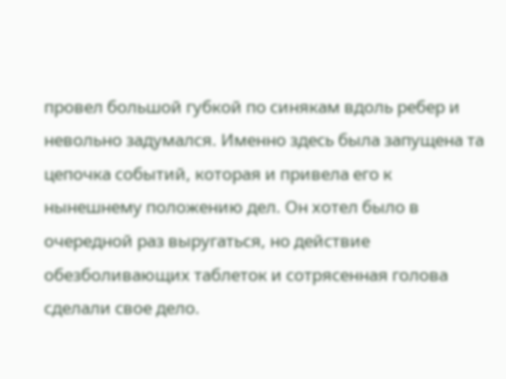провел большой губкой по синякам вдоль ребер и невольно задумался. Именно здесь была запущена та цепочка событий, которая и привела его к нынешнему положению дел. Он хотел было в очередной раз выругаться, но действие обезболивающих таблеток и сотрясенная голова сделали свое дело.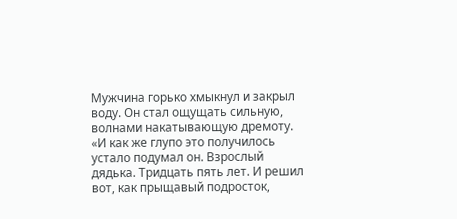Мужчина горько хмыкнул и закрыл воду. Он стал ощущать сильную, волнами накатывающую дремоту.
«И как же глупо это получилось устало подумал он. Взрослый дядька. Тридцать пять лет. И решил вот, как прыщавый подросток,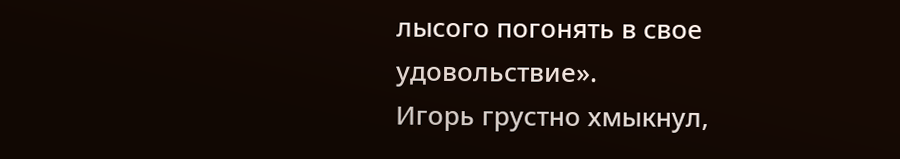лысого погонять в свое удовольствие».
Игорь грустно хмыкнул,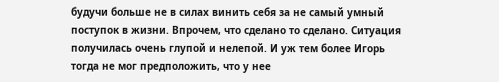будучи больше не в силах винить себя за не самый умный поступок в жизни. Впрочем, что сделано то сделано. Ситуация получилась очень глупой и нелепой. И уж тем более Игорь тогда не мог предположить, что у нее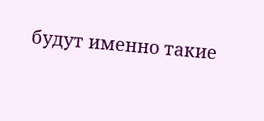будут именно такие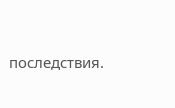последствия.